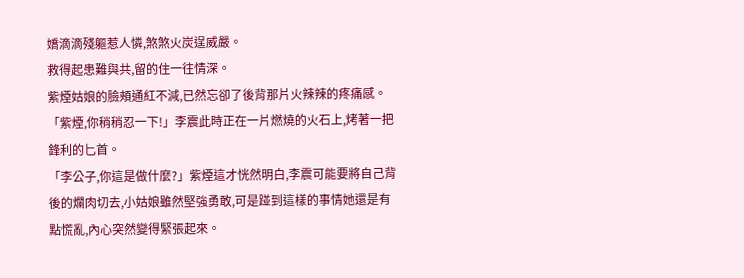嬌滴滴殘軀惹人憐,煞煞火炭逞威嚴。
救得起患難與共,留的住一往情深。
紫煙姑娘的臉頰通紅不減,已然忘卻了後背那片火辣辣的疼痛感。
「紫煙,你稍稍忍一下!」李震此時正在一片燃燒的火石上,烤著一把鋒利的匕首。
「李公子,你這是做什麼?」紫煙這才恍然明白,李震可能要將自己背後的爛肉切去,小姑娘雖然堅強勇敢,可是踫到這樣的事情她還是有點慌亂,內心突然變得緊張起來。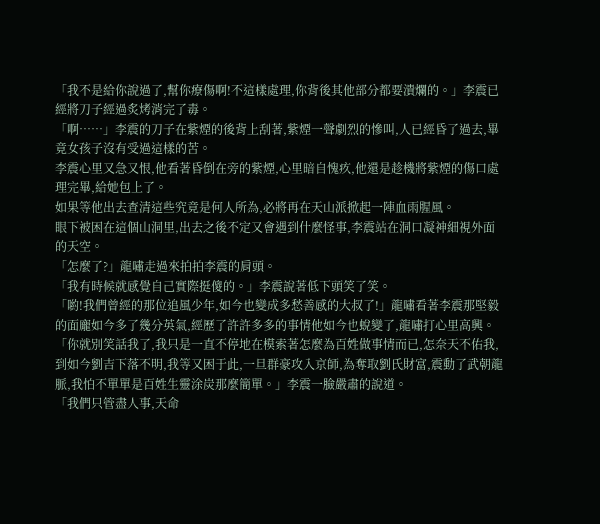「我不是給你說過了,幫你療傷啊!不這樣處理,你背後其他部分都要潰爛的。」李震已經將刀子經過炙烤消完了毒。
「啊……」李震的刀子在紫煙的後背上刮著,紫煙一聲劇烈的慘叫,人已經昏了過去,畢竟女孩子沒有受過這樣的苦。
李震心里又急又恨,他看著昏倒在旁的紫煙,心里暗自愧疚,他還是趁機將紫煙的傷口處理完畢,給她包上了。
如果等他出去查清這些究竟是何人所為,必將再在天山派掀起一陣血雨腥風。
眼下被困在這個山洞里,出去之後不定又會遇到什麼怪事,李震站在洞口凝神細視外面的天空。
「怎麼了?」龍嘯走過來拍拍李震的肩頭。
「我有時候就感覺自己實際挺傻的。」李震說著低下頭笑了笑。
「喲!我們曾經的那位追風少年,如今也變成多愁善感的大叔了!」龍嘯看著李震那堅毅的面龐如今多了幾分英氣,經歷了許許多多的事情他如今也蛻變了,龍嘯打心里高興。
「你就別笑話我了,我只是一直不停地在模索著怎麼為百姓做事情而已,怎奈天不佑我,到如今劉吉下落不明,我等又困于此,一旦群豪攻入京師,為奪取劉氏財富,震動了武朝龍脈,我怕不單單是百姓生靈涂炭那麼簡單。」李震一臉嚴肅的說道。
「我們只管盡人事,天命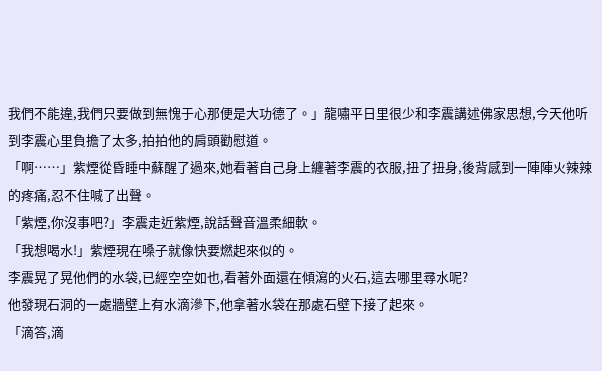我們不能違,我們只要做到無愧于心那便是大功德了。」龍嘯平日里很少和李震講述佛家思想,今天他听到李震心里負擔了太多,拍拍他的肩頭勸慰道。
「啊……」紫煙從昏睡中蘇醒了過來,她看著自己身上纏著李震的衣服,扭了扭身,後背感到一陣陣火辣辣的疼痛,忍不住喊了出聲。
「紫煙,你沒事吧?」李震走近紫煙,說話聲音溫柔細軟。
「我想喝水!」紫煙現在嗓子就像快要燃起來似的。
李震晃了晃他們的水袋,已經空空如也,看著外面還在傾瀉的火石,這去哪里尋水呢?
他發現石洞的一處牆壁上有水滴滲下,他拿著水袋在那處石壁下接了起來。
「滴答,滴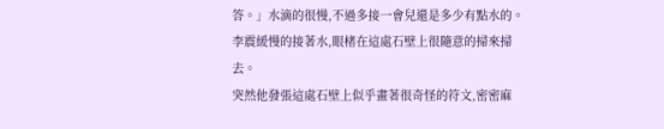答。」水滴的很慢,不過多接一會兒還是多少有點水的。
李震緩慢的接著水,眼楮在這處石壁上很隨意的掃來掃去。
突然他發張這處石壁上似乎畫著很奇怪的符文,密密麻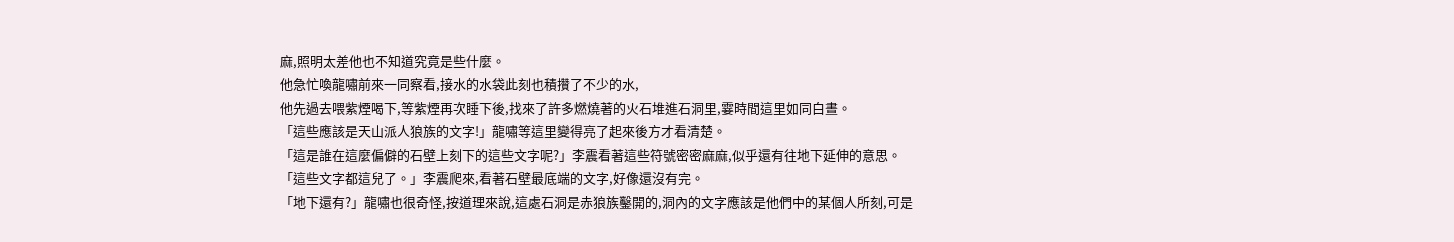麻,照明太差他也不知道究竟是些什麼。
他急忙喚龍嘯前來一同察看,接水的水袋此刻也積攢了不少的水,
他先過去喂紫煙喝下,等紫煙再次睡下後,找來了許多燃燒著的火石堆進石洞里,霎時間這里如同白晝。
「這些應該是天山派人狼族的文字!」龍嘯等這里變得亮了起來後方才看清楚。
「這是誰在這麼偏僻的石壁上刻下的這些文字呢?」李震看著這些符號密密麻麻,似乎還有往地下延伸的意思。
「這些文字都這兒了。」李震爬來,看著石壁最底端的文字,好像還沒有完。
「地下還有?」龍嘯也很奇怪,按道理來說,這處石洞是赤狼族鑿開的,洞內的文字應該是他們中的某個人所刻,可是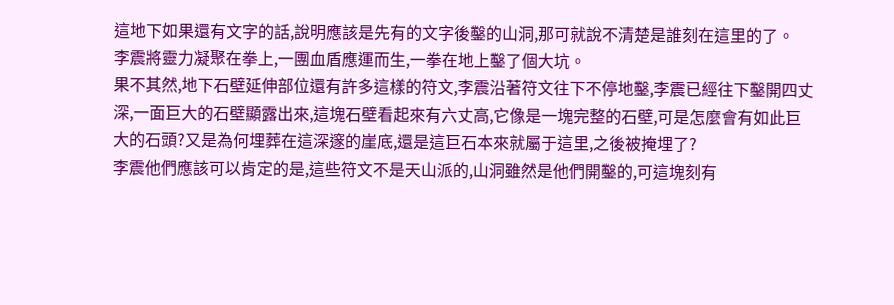這地下如果還有文字的話,說明應該是先有的文字後鑿的山洞,那可就說不清楚是誰刻在這里的了。
李震將靈力凝聚在拳上,一團血盾應運而生,一拳在地上鑿了個大坑。
果不其然,地下石壁延伸部位還有許多這樣的符文,李震沿著符文往下不停地鑿,李震已經往下鑿開四丈深,一面巨大的石壁顯露出來,這塊石壁看起來有六丈高,它像是一塊完整的石壁,可是怎麼會有如此巨大的石頭?又是為何埋葬在這深邃的崖底,還是這巨石本來就屬于這里,之後被掩埋了?
李震他們應該可以肯定的是,這些符文不是天山派的,山洞雖然是他們開鑿的,可這塊刻有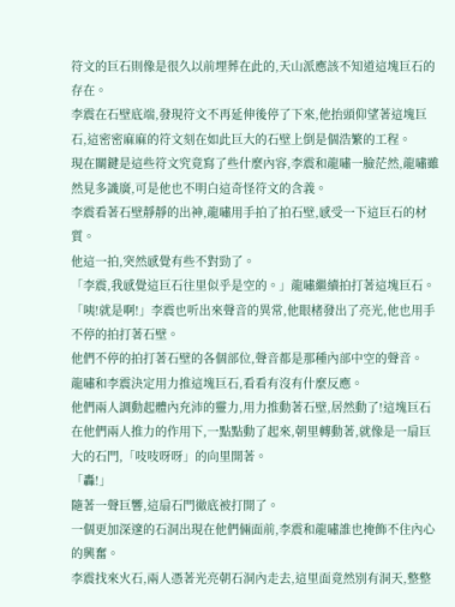符文的巨石則像是很久以前埋葬在此的,天山派應該不知道這塊巨石的存在。
李震在石壁底端,發現符文不再延伸後停了下來,他抬頭仰望著這塊巨石,這密密麻麻的符文刻在如此巨大的石壁上倒是個浩繁的工程。
現在關鍵是這些符文究竟寫了些什麼內容,李震和龍嘯一臉茫然,龍嘯雖然見多識廣,可是他也不明白這奇怪符文的含義。
李震看著石壁靜靜的出神,龍嘯用手拍了拍石壁,感受一下這巨石的材質。
他這一拍,突然感覺有些不對勁了。
「李震,我感覺這巨石往里似乎是空的。」龍嘯繼續拍打著這塊巨石。
「咦!就是啊!」李震也听出來聲音的異常,他眼楮發出了亮光,他也用手不停的拍打著石壁。
他們不停的拍打著石壁的各個部位,聲音都是那種內部中空的聲音。
龍嘯和李震決定用力推這塊巨石,看看有沒有什麼反應。
他們兩人調動起體內充沛的靈力,用力推動著石壁,居然動了!這塊巨石在他們兩人推力的作用下,一點點動了起來,朝里轉動著,就像是一扇巨大的石門,「吱吱呀呀」的向里開著。
「轟!」
隨著一聲巨響,這扇石門徹底被打開了。
一個更加深邃的石洞出現在他們倆面前,李震和龍嘯誰也掩飾不住內心的興奮。
李震找來火石,兩人憑著光亮朝石洞內走去,這里面竟然別有洞天,整整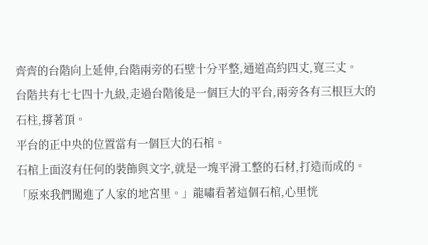齊齊的台階向上延伸,台階兩旁的石壁十分平整,通道高約四丈,寬三丈。
台階共有七七四十九級,走過台階後是一個巨大的平台,兩旁各有三根巨大的石柱,撐著頂。
平台的正中央的位置當有一個巨大的石棺。
石棺上面沒有任何的裝飾與文字,就是一塊平滑工整的石材,打造而成的。
「原來我們闖進了人家的地宮里。」龍嘯看著這個石棺,心里恍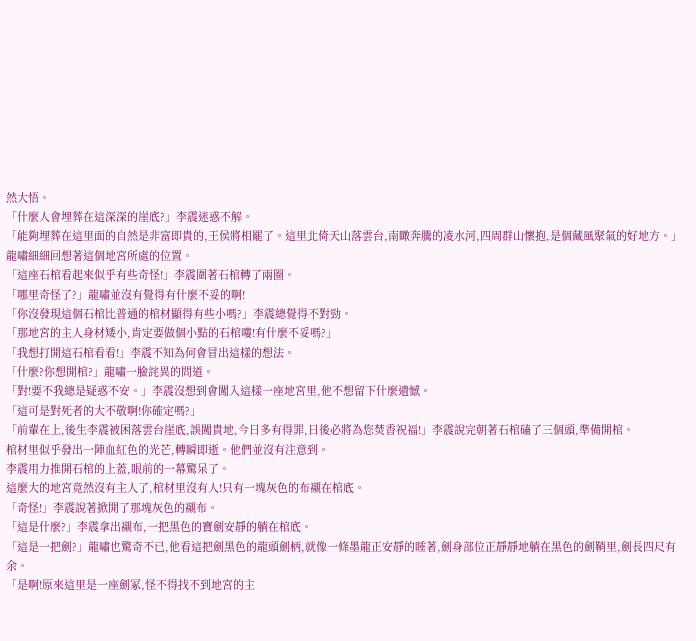然大悟。
「什麼人會埋葬在這深深的崖底?」李震迷惑不解。
「能夠埋葬在這里面的自然是非富即貴的,王侯將相罷了。這里北倚天山落雲台,南瞰奔騰的凌水河,四周群山懷抱,是個藏風聚氣的好地方。」龍嘯細細回想著這個地宮所處的位置。
「這座石棺看起來似乎有些奇怪!」李震圍著石棺轉了兩圈。
「哪里奇怪了?」龍嘯並沒有覺得有什麼不妥的啊!
「你沒發現這個石棺比普通的棺材顯得有些小嗎?」李震總覺得不對勁。
「那地宮的主人身材矮小,肯定要做個小點的石棺嘍!有什麼不妥嗎?」
「我想打開這石棺看看!」李震不知為何會冒出這樣的想法。
「什麼?你想開棺?」龍嘯一臉詫異的問道。
「對!要不我總是疑惑不安。」李震沒想到會闖入這樣一座地宮里,他不想留下什麼遺憾。
「這可是對死者的大不敬啊!你確定嗎?」
「前輩在上,後生李震被困落雲台崖底,誤闖貴地,今日多有得罪,日後必將為您焚香祝福!」李震說完朝著石棺磕了三個頭,準備開棺。
棺材里似乎發出一陣血紅色的光芒,轉瞬即逝。他們並沒有注意到。
李震用力推開石棺的上蓋,眼前的一幕驚呆了。
這麼大的地宮竟然沒有主人了,棺材里沒有人!只有一塊灰色的布襯在棺底。
「奇怪!」李震說著掀開了那塊灰色的襯布。
「這是什麼?」李震拿出襯布,一把黑色的寶劍安靜的躺在棺底。
「這是一把劍?」龍嘯也驚奇不已,他看這把劍黑色的龍頭劍柄,就像一條墨龍正安靜的睡著,劍身部位正靜靜地躺在黑色的劍鞘里,劍長四尺有余。
「是啊!原來這里是一座劍冢,怪不得找不到地宮的主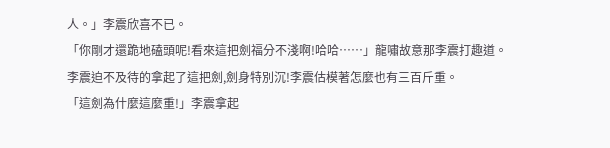人。」李震欣喜不已。
「你剛才還跪地磕頭呢!看來這把劍福分不淺啊!哈哈……」龍嘯故意那李震打趣道。
李震迫不及待的拿起了這把劍,劍身特別沉!李震估模著怎麼也有三百斤重。
「這劍為什麼這麼重!」李震拿起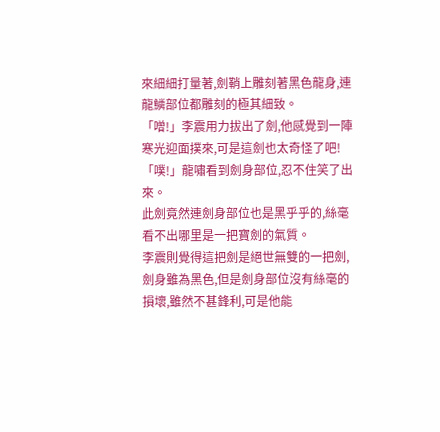來細細打量著,劍鞘上雕刻著黑色龍身,連龍鱗部位都雕刻的極其細致。
「噌!」李震用力拔出了劍,他感覺到一陣寒光迎面撲來,可是這劍也太奇怪了吧!
「噗!」龍嘯看到劍身部位,忍不住笑了出來。
此劍竟然連劍身部位也是黑乎乎的,絲毫看不出哪里是一把寶劍的氣質。
李震則覺得這把劍是絕世無雙的一把劍,劍身雖為黑色,但是劍身部位沒有絲毫的損壞,雖然不甚鋒利,可是他能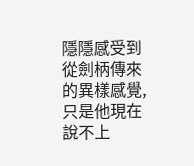隱隱感受到從劍柄傳來的異樣感覺,只是他現在說不上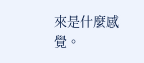來是什麼感覺。